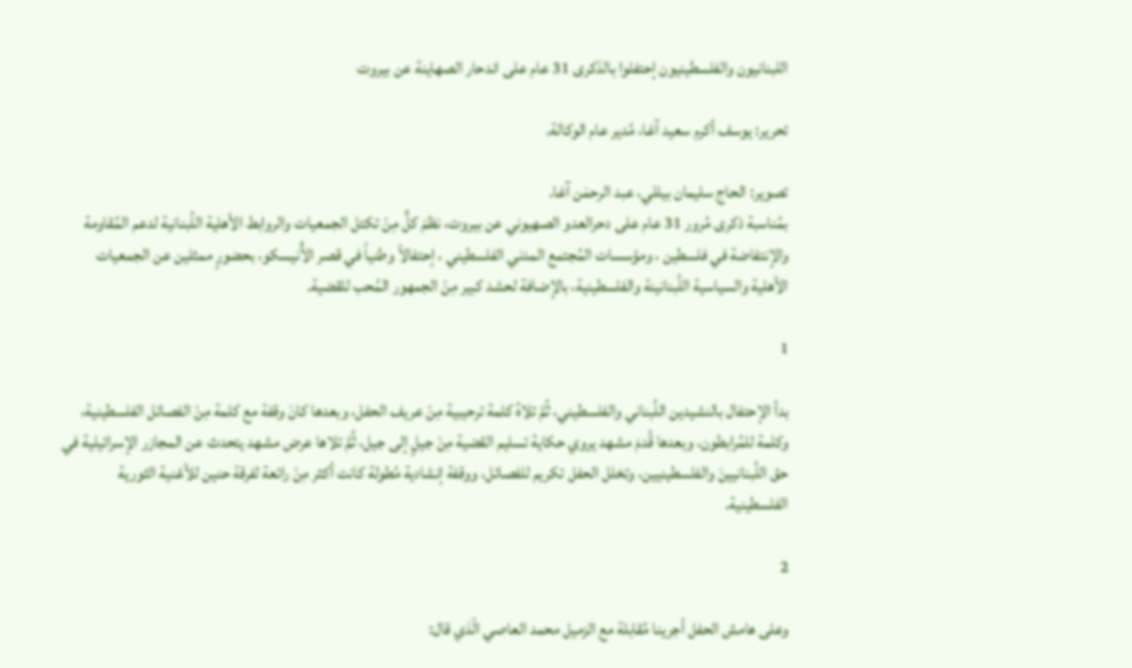اللبنانيون والفلسطينيون إحتفلوا بالذكرى 31 عام على اندحار الصهاينة عن بيروت

تحرير: يوسف أكرم سعيد آغا، مُدير عام الوكالة.

تصوير: الحاج سليمان بيللي، عبد الرحمَن آغا.
بمُناسبة ذكرى مُرور 31 عام على دحرالعدو الصهيوني عن بيروت، نظمَ كلٍّ مِنْ تكتل الجمعيات والروابط الأهلية اللُبنانية لدعم المُقاومة والإنتفاضة في فلسطين ، ومؤسسات المُجتمع المدني الفلسطيني ، إحتفالاً وطنياً في قصر الأُنيسكو، بحضورٍ ممثلين عن الجمعيات الأهلية والسياسية اللُبنانينة والفلسطينية، بالإضافة لحشد كبير مِنْ الجمهور المُحب للقضية.

1

بدأ الإحتفال بالنشيدين اللُبناني والفلسطيني، ثُمَّ تلاهُ كلمة ترحيبية مِنْ عريف الحفل، وبعدها كانَ وقفة مع كلمة مِنْ الفصائل الفلسطينية، وكلمة للمُرابطون، وبعدها قُدمَ مشهد يروي حكاية تسليم القضية مِنْ جيلٍ إلى جيل، ثُمَّ تلاها عرض مشهد يتحدث عن المجازر الإسرائيلية في حق اللُبنانيينَ والفلسطينيين، وتخلل الحفل تكريم للفصائل، ووقفة إنشادية مُطولة كانت أكثر مِنْ رائعة لفرقة حنين للأغنية الثورية الفلسطينية.

2

وعلى هامش الحفل أجرينا مُقابلة مع الزميل محمد العاصي الّذي قال: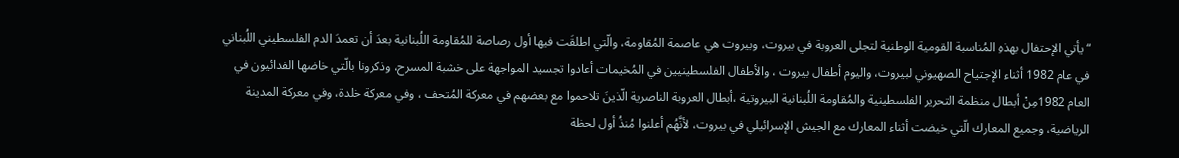“يأتي الإحتفال بهذهِ المُناسبة القومية الوطنية لتجلى العروبة في بيروت، وبيروت هي عاصمة المُقاومة، والّتي اطلقَت فيها أول رصاصة للمُقاومة اللُبنانية بعدَ أن تعمدَ الدم الفلسطيني اللُبناني في عام 1982 أثناء الإجتياح الصهيوني لبيروت، واليوم أطفال بيروت ، والأطفال الفلسطينيين في المُخيمات أعادوا تجسيد المواجهة على خشبة المسرح، وذكرونا بالّتي خاضها الفدائيون في العام 1982مِنْ أبطال منظمة التحرير الفلسطينية والمُقاومة اللُبنانية البيروتية ،أبطال العروبة الناصرية الّذينَ تلاحموا مع بعضهم في معركة المُتحف ، وفي معركة خلدة، وفي معركة المدينة الرياضية، وجميع المعارك الّتي خيضت أثناء المعارك مع الجيش الإسرائيلي في بيروت، لأنَّهُم أعلنوا مُنذُ أول لحظة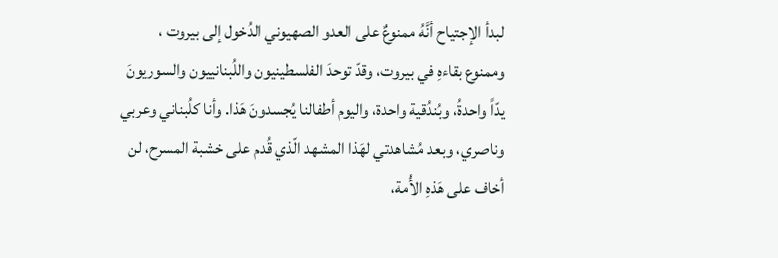لبدأ الإجتياح أنَّهُ ممنوعٌ على العدو الصهيوني الدُخول إلى بيروت ، وممنوع بقاءهِ في بيروت، وقدّ توحدَ الفلسطينيون واللُبنانييون والسوريونَ يدّاً واحدةُ، وبُندُقية واحدة، واليوم أطفالنا يُجسدونَ هَذا. وأنا كلُبناني وعربي وناصري، وبعد مُشاهدتي لهَذا المشهد الّذي قُدم على خشبة المسرح، لن أخاف على هَذهِ الأُمة،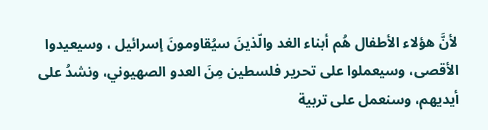لأنَّ هؤلاء الأطفال هُم أبناء الغد والّذينَ سيُقاومونَ إسرائيل ، وسيعيدوا الأقصى، وسيعملوا على تحرير فلسطين مِنَ العدو الصهيوني، ونشدُ على أيديهم، وسنعمل على تربية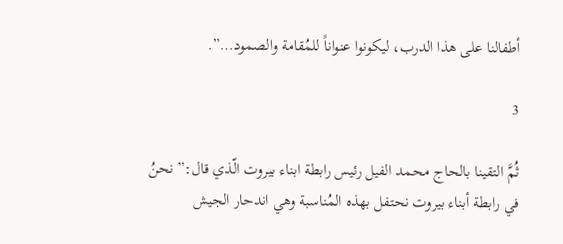أطفالنا على هذا الدرب، ليكونوا عنواناً للمُقامة والصمود…”.

3

ثُمَّ التقينا بالحاج محمد الفيل رئيس رابطة ابناء بيروت الّذي قال:” نحنُ في رابطة أبناء بيروت نحتفل بهذه المُناسبة وهي اندحار الجيش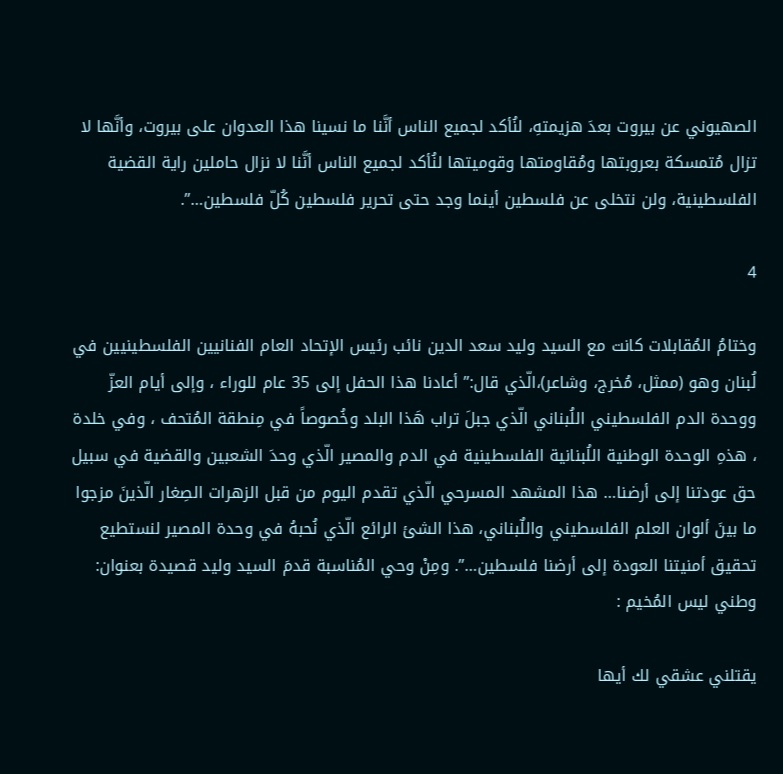الصهيوني عن بيروت بعدَ هزيمتهِ، لنُأكد لجميع الناس أنَّنا ما نسينا هذا العدوان على بيروت، وأنَّها لا تزال مُتمسكة بعروبتها ومُقاومتها وقوميتها لنُأكد لجميع الناس أنَّنا لا نزال حاملين راية القضية الفلسطينية، ولن نتخلى عن فلسطين أينما وجد حتى تحرير فلسطين كُلّ فلسطين…”.

4

وختامُ المُقابلات كانت مع السيد وليد سعد الدين نائب رئيس الإتحاد العام الفنانيين الفلسطينيين في لُبنان وهو (ممثل، مُخرج، وشاعر)،الّذي قال:”أعادنا هذا الحفل إلى 35 عام للوراء ، وإلى أيام العزّ ووحدة الدم الفلسطيني اللُبناني الّذي جبلَ تراب هَذا البلد وخُصوصاً في مِنطقة المُتحف ، وفي خلدة ، هذهِ الوحدة الوطنية اللُبنانية الفلسطينية في الدم والمصير الّذي وحدَ الشعبين والقضية في سبيل حق عودتنا إلى أرضنا… هذا المشهد المسرحي الّذي تقدم اليوم من قبل الزهرات الصِغار الّذينَ مزجوا ما بينَ ألوان العلم الفلسطيني واللٌبناني، هذا الشئ الرائع الّذي نُحبهُ في وحدة المصير لنستطيع تحقيق أمنيتنا العودة إلى أرضنا فلسطين…”. ومِنْ وحي المُناسبة قدمَ السيد وليد قصيدة بعنوان: وطني ليس المُخيم :

يقتلني عشقي لك أيها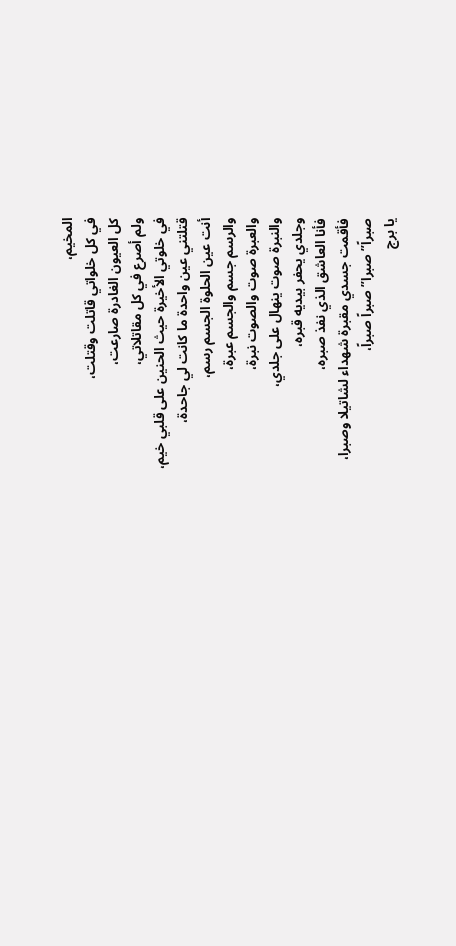المخيم،
في كل خلواتي قاتلت وقتلت،
كل العيون الغادرة صارعت،
ولم أصرع في كل مقاتلاتي،
في خلوتي الأخيرة حيث الحنين على قلبي خيم،
قتلتني عين واحدة ما كانت لي جاحدة،
أنت عين الحلوة الجسم رسم،
والرسم جسم والجسم عبرة،
والعبرة صوت والصوت نبرة،
والنبرة صوت ينهال على جلدي،
وجلدي يحفر بيديه قبره،
فأنا العاشق الذي نفذ صبره،
فأقمت جسدي مقبرة شهداء لشاتيلا وصبرا،
صبراً” صبرا” صبراً صبراً،
يا برج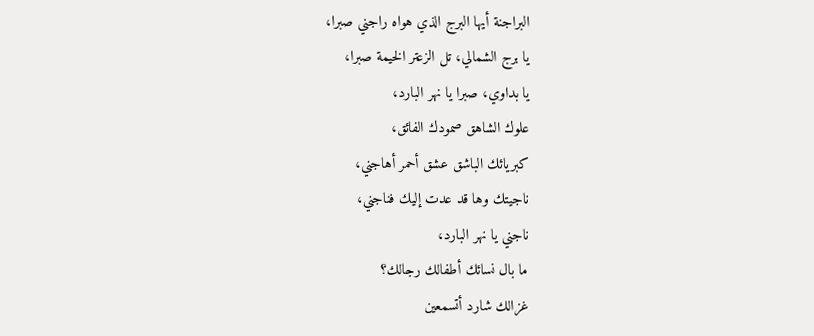البراجنة أيها البرج الذي هواه راجني صبرا،
يا برج الشمالي، تل الزعتر الخيمة صبرا،
يا بداوي، صبرا يا نهر البارد،
علوك الشاهق صمودك الفائق،
كبريائك الباشق عشق أحمر أهاجني،
ناجيتك وها قد عدت إليك فناجني،
ناجني يا نهر البارد،
ما بال نسائك أطفالك رجالك؟
غزالك شارد أتسمعين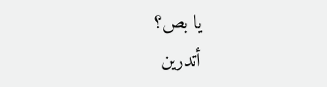يا بص؟
أتدرين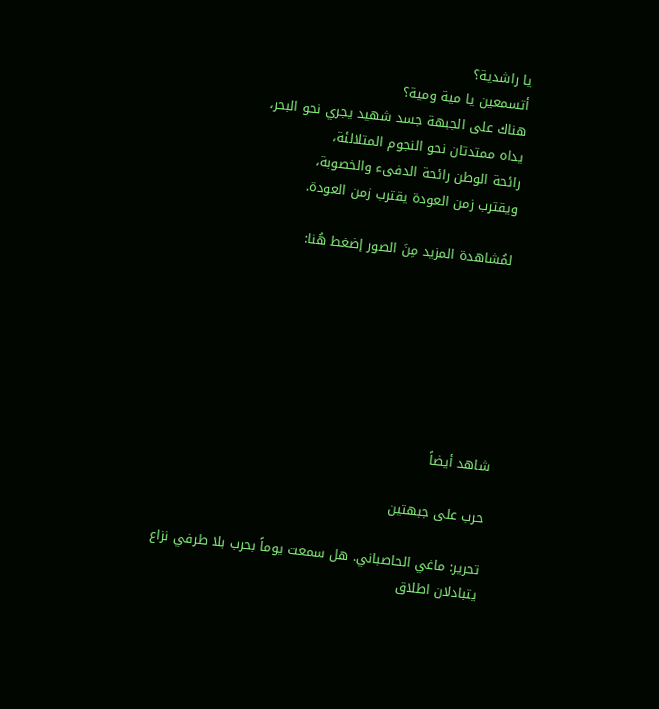يا راشدية؟
أتسمعين يا مية ومية؟
هناك على الجبهة جسد شهيد يجري نحو البحر،
يداه ممتدتان نحو النجوم المتلالئة،
رائحة الوطن رائحة الدفىء والخصوبة،
ويقترب زمن العودة يقترب زمن العودة.

لمُشاهدة المزيد مِنَ الصور إضغط هُنا:







شاهد أيضاً

حرب على جبهتين

تحرير: ماغي الحاصباني. هل سمعت يوماً بحرب بلا طرفي نزاع يتبادلان اطلاق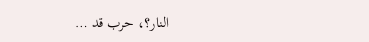النار؟، حرب قد …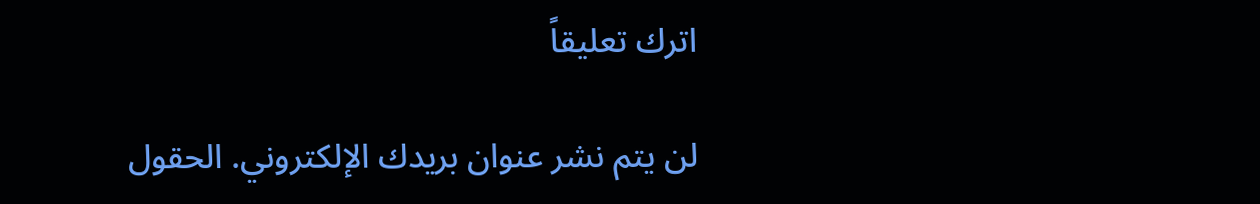اترك تعليقاً

لن يتم نشر عنوان بريدك الإلكتروني. الحقول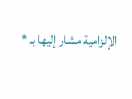الإلزامية مشار إليها بـ *